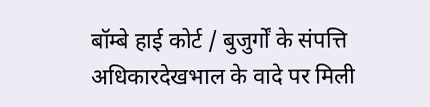बॉम्बे हाई कोर्ट / बुजुर्गों के संपत्ति अधिकारदेखभाल के वादे पर मिली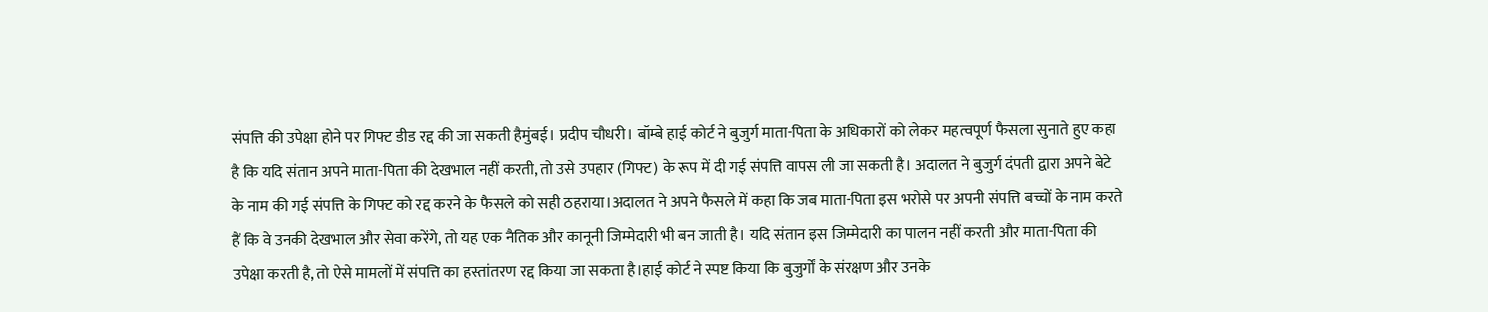संपत्ति की उपेक्षा होने पर गिफ्ट डीड रद्द की जा सकती हैमुंबई। प्रदीप चौधरी। बॉम्बे हाई कोर्ट ने बुजुर्ग माता-पिता के अधिकारों को लेकर महत्वपूर्ण फैसला सुनाते हुए कहा है कि यदि संतान अपने माता-पिता की देखभाल नहीं करती, तो उसे उपहार (गिफ्ट) के रूप में दी गई संपत्ति वापस ली जा सकती है। अदालत ने बुजुर्ग दंपती द्वारा अपने बेटे के नाम की गई संपत्ति के गिफ्ट को रद्द करने के फैसले को सही ठहराया।अदालत ने अपने फैसले में कहा कि जब माता-पिता इस भरोसे पर अपनी संपत्ति बच्चों के नाम करते हैं कि वे उनकी देखभाल और सेवा करेंगे, तो यह एक नैतिक और कानूनी जिम्मेदारी भी बन जाती है। यदि संतान इस जिम्मेदारी का पालन नहीं करती और माता-पिता की उपेक्षा करती है, तो ऐसे मामलों में संपत्ति का हस्तांतरण रद्द किया जा सकता है।हाई कोर्ट ने स्पष्ट किया कि बुजुर्गों के संरक्षण और उनके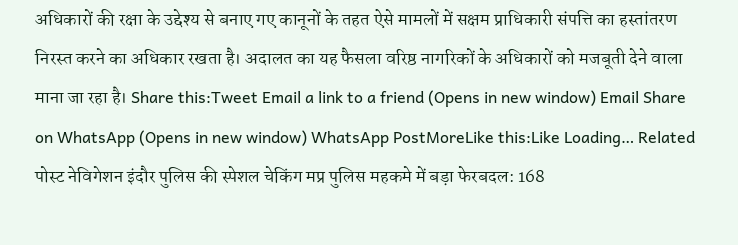अधिकारों की रक्षा के उद्देश्य से बनाए गए कानूनों के तहत ऐसे मामलों में सक्षम प्राधिकारी संपत्ति का हस्तांतरण निरस्त करने का अधिकार रखता है। अदालत का यह फैसला वरिष्ठ नागरिकों के अधिकारों को मजबूती देने वाला माना जा रहा है। Share this:Tweet Email a link to a friend (Opens in new window) Email Share on WhatsApp (Opens in new window) WhatsApp PostMoreLike this:Like Loading… Related पोस्ट नेविगेशन इंदौर पुलिस की स्पेशल चेकिंग मप्र पुलिस महकमे में बड़ा फेरबदल: 168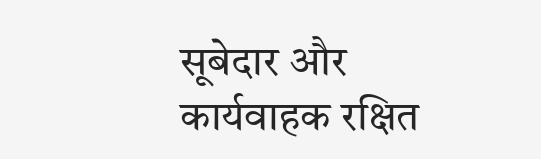सूबेदार और कार्यवाहक रक्षित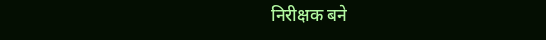निरीक्षक बने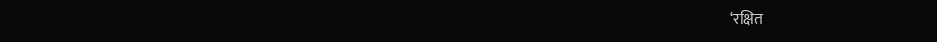‘रक्षित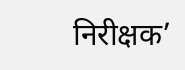निरीक्षक’